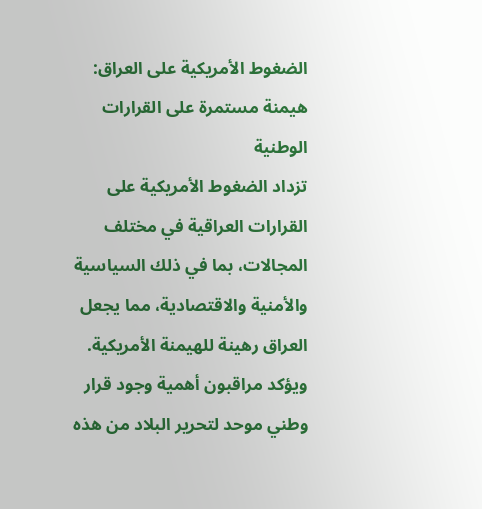الضغوط الأمريكية على العراق: هيمنة مستمرة على القرارات الوطنية
تزداد الضغوط الأمريكية على القرارات العراقية في مختلف المجالات، بما في ذلك السياسية والأمنية والاقتصادية، مما يجعل العراق رهينة للهيمنة الأمريكية. ويؤكد مراقبون أهمية وجود قرار وطني موحد لتحرير البلاد من هذه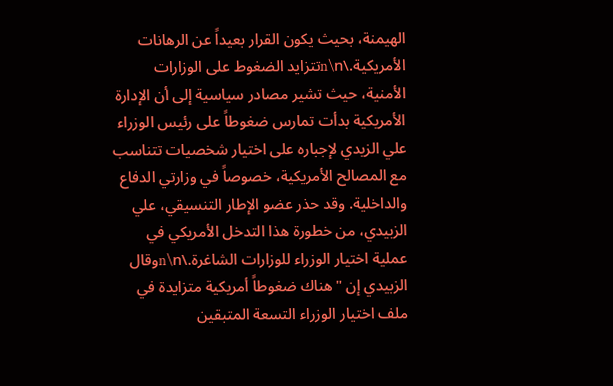الهيمنة، بحيث يكون القرار بعيداً عن الرهانات الأمريكية.\n\nتتزايد الضغوط على الوزارات الأمنية، حيث تشير مصادر سياسية إلى أن الإدارة الأمريكية بدأت تمارس ضغوطاً على رئيس الوزراء علي الزيدي لإجباره على اختيار شخصيات تتناسب مع المصالح الأمريكية، خصوصاً في وزارتي الدفاع والداخلية. وقد حذر عضو الإطار التنسيقي، علي الزبيدي، من خطورة هذا التدخل الأمريكي في عملية اختيار الوزراء للوزارات الشاغرة.\n\nوقال الزبيدي إن "هناك ضغوطاً أمريكية متزايدة في ملف اختيار الوزراء التسعة المتبقين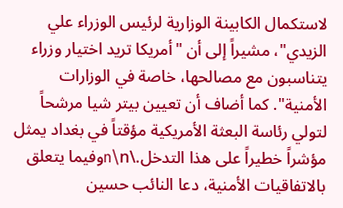لاستكمال الكابينة الوزارية لرئيس الوزراء علي الزيدي"، مشيراً إلى أن "أمريكا تريد اختيار وزراء يتناسبون مع مصالحها، خاصة في الوزارات الأمنية". كما أضاف أن تعيين بيتر شيا مرشحاً لتولي رئاسة البعثة الأمريكية مؤقتاً في بغداد يمثل مؤشراً خطيراً على هذا التدخل.\n\nوفيما يتعلق بالاتفاقيات الأمنية، دعا النائب حسين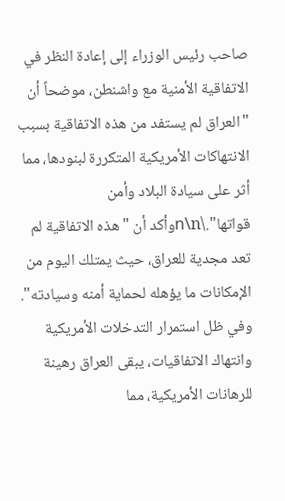صاحب رئيس الوزراء إلى إعادة النظر في الاتفاقية الأمنية مع واشنطن، موضحاً أن "العراق لم يستفد من هذه الاتفاقية بسبب الانتهاكات الأمريكية المتكررة لبنودها، مما أثر على سيادة البلاد وأمن قواتها".\n\nوأكد أن "هذه الاتفاقية لم تعد مجدية للعراق، حيث يمتلك اليوم من الإمكانات ما يؤهله لحماية أمنه وسيادته". وفي ظل استمرار التدخلات الأمريكية وانتهاك الاتفاقيات، يبقى العراق رهينة للرهانات الأمريكية، مما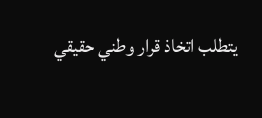يتطلب اتخاذ قرار وطني حقيقي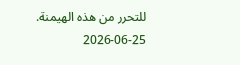للتحرر من هذه الهيمنة.
2026-06-25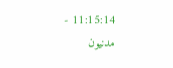11:15:14 - مدنيون